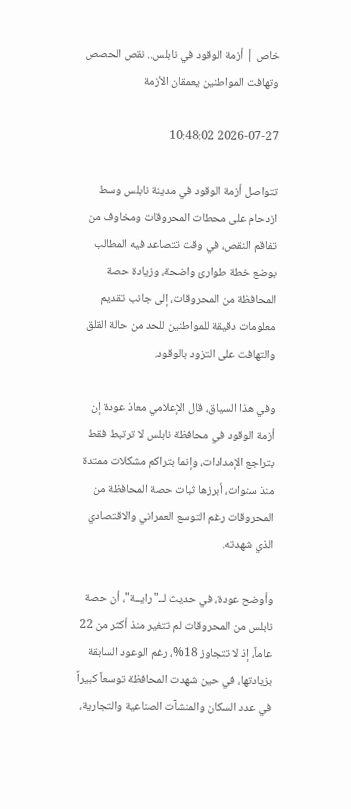خاص | أزمة الوقود في نابلس.. نقص الحصص وتهافت المواطنين يعمقان الأزمة

2026-07-27 10:48:02

تتواصل أزمة الوقود في مدينة نابلس وسط ازدحام على محطات المحروقات ومخاوف من تفاقم النقص، في وقت تتصاعد فيه المطالب بوضع خطة طوارئ واضحة، وزيادة حصة المحافظة من المحروقات، إلى جانب تقديم معلومات دقيقة للمواطنين للحد من حالة القلق والتهافت على التزود بالوقود.

وفي هذا السياق، قال الإعلامي معاذ عودة إن أزمة الوقود في محافظة نابلس لا ترتبط فقط بتراجع الإمدادات، وإنما بتراكم مشكلات ممتدة منذ سنوات، أبرزها ثبات حصة المحافظة من المحروقات رغم التوسع العمراني والاقتصادي الذي شهدته.

وأوضح عودة، في حديث لــ"رايــة"، أن حصة نابلس من المحروقات لم تتغير منذ أكثر من 22 عاماً، إذ لا تتجاوز 18%، رغم الوعود السابقة بزيادتها، في حين شهدت المحافظة توسعاً كبيراً في عدد السكان والمنشآت الصناعية والتجارية،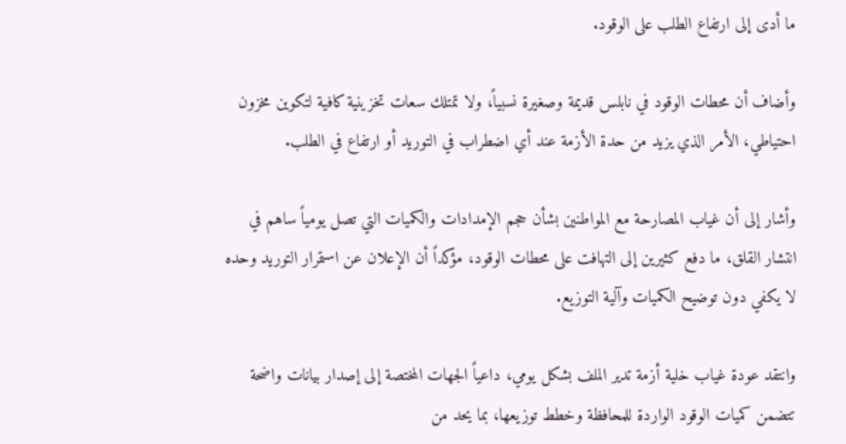ما أدى إلى ارتفاع الطلب على الوقود.

وأضاف أن محطات الوقود في نابلس قديمة وصغيرة نسبياً، ولا تمتلك سعات تخزينية كافية لتكوين مخزون احتياطي، الأمر الذي يزيد من حدة الأزمة عند أي اضطراب في التوريد أو ارتفاع في الطلب.

وأشار إلى أن غياب المصارحة مع المواطنين بشأن حجم الإمدادات والكميات التي تصل يومياً ساهم في انتشار القلق، ما دفع كثيرين إلى التهافت على محطات الوقود، مؤكداً أن الإعلان عن استمرار التوريد وحده لا يكفي دون توضيح الكميات وآلية التوزيع.

وانتقد عودة غياب خلية أزمة تدير الملف بشكل يومي، داعياً الجهات المختصة إلى إصدار بيانات واضحة تتضمن كميات الوقود الواردة للمحافظة وخطط توزيعها، بما يحد من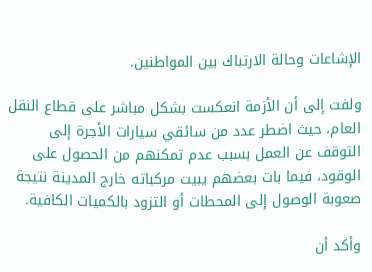الإشاعات وحالة الارتباك بين المواطنين.

ولفت إلى أن الأزمة انعكست بشكل مباشر على قطاع النقل العام، حيث اضطر عدد من سائقي سيارات الأجرة إلى التوقف عن العمل بسبب عدم تمكنهم من الحصول على الوقود، فيما بات بعضهم يبيت مركباته خارج المدينة نتيجة صعوبة الوصول إلى المحطات أو التزود بالكميات الكافية.

وأكد أن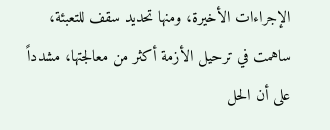الإجراءات الأخيرة، ومنها تحديد سقف للتعبئة، ساهمت في ترحيل الأزمة أكثر من معالجتها، مشدداً على أن الحل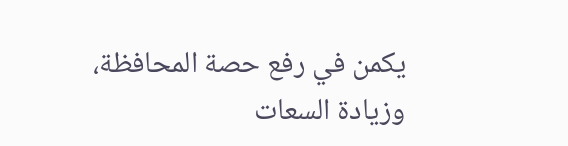يكمن في رفع حصة المحافظة، وزيادة السعات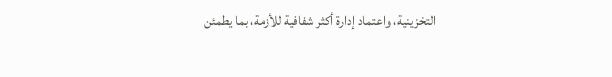التخزينية، واعتماد إدارة أكثر شفافية للأزمة، بما يطمئن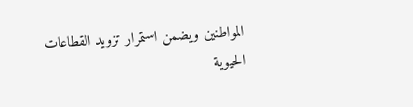المواطنين ويضمن استمرار تزويد القطاعات الحيوية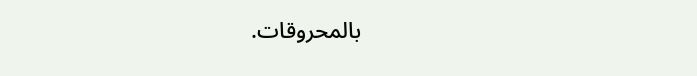بالمحروقات.